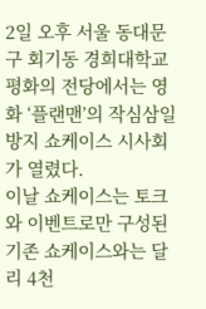2일 오후 서울 동대문구 회기동 경희대학교 평화의 전당에서는 영화 ‘플랜맨’의 작심삼일 방지 쇼케이스 시사회가 열렸다.
이날 쇼케이스는 토크와 이벤트로만 구성된 기존 쇼케이스와는 달리 4천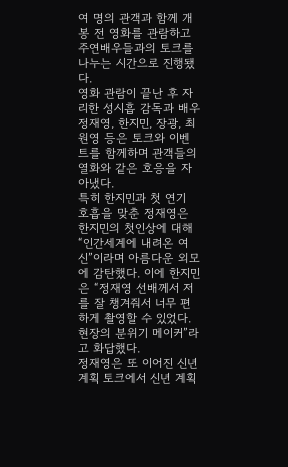여 명의 관객과 함께 개봉 전 영화를 관람하고 주연배우들과의 토크를 나누는 시간으로 진행됐다.
영화 관람이 끝난 후 자리한 성시흡 감독과 배우 정재영, 한지민, 장광, 최원영 등은 토크와 이벤트를 함께하며 관객들의 열화와 같은 호응을 자아냈다.
특히 한지민과 첫 연기 호흡을 맞춘 정재영은 한지민의 첫인상에 대해 “인간세계에 내려온 여신”이라며 아름다운 외모에 감탄했다. 이에 한지민은 “정재영 선배께서 저를 잘 챙겨줘서 너무 편하게 촬영할 수 있었다. 현장의 분위기 메이커”라고 화답했다.
정재영은 또 이어진 신년계획 토크에서 신년 계획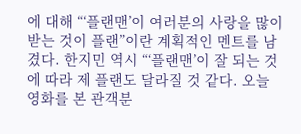에 대해 “‘플랜맨’이 여러분의 사랑을 많이 받는 것이 플랜”이란 계획적인 멘트를 남겼다. 한지민 역시 “‘플랜맨’이 잘 되는 것에 따라 제 플랜도 달라질 것 같다. 오늘 영화를 본 관객분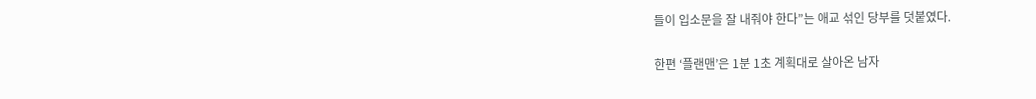들이 입소문을 잘 내줘야 한다”는 애교 섞인 당부를 덧붙였다.

한편 ‘플랜맨’은 1분 1초 계획대로 살아온 남자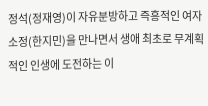정석(정재영)이 자유분방하고 즉흥적인 여자 소정(한지민)을 만나면서 생애 최초로 무계획적인 인생에 도전하는 이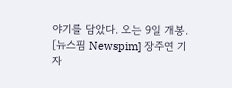야기를 담았다. 오는 9일 개봉.
[뉴스핌 Newspim] 장주연 기자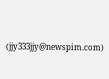(jjy333jjy@newspim.com)